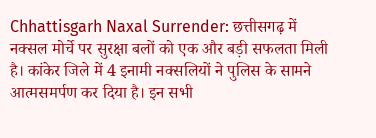Chhattisgarh Naxal Surrender: छत्तीसगढ़ में नक्सल मोर्चे पर सुरक्षा बलों को एक और बड़ी सफलता मिली है। कांकेर जिले में 4 इनामी नक्सलियों ने पुलिस के सामने आत्मसमर्पण कर दिया है। इन सभी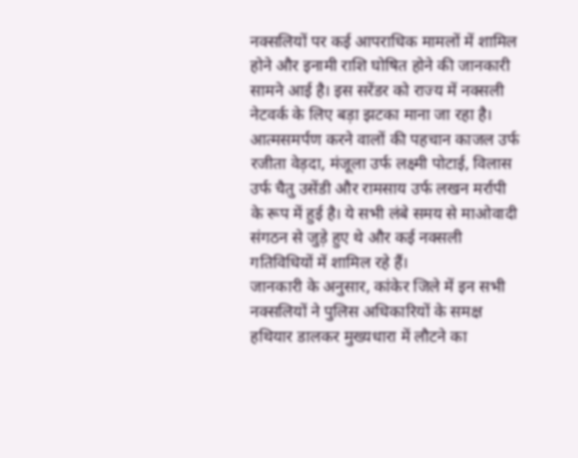नक्सलियों पर कई आपराधिक मामलों में शामिल होने और इनामी राशि घोषित होने की जानकारी सामने आई है। इस सरेंडर को राज्य में नक्सली नेटवर्क के लिए बड़ा झटका माना जा रहा है।
आत्मसमर्पण करने वालों की पहचान काजल उर्फ रजीता वेड़दा, मंजूला उर्फ लक्ष्मी पोटाई, विलास उर्फ चैतु उसेंडी और रामसाय उर्फ लखन मर्रापी के रूप में हुई है। ये सभी लंबे समय से माओवादी संगठन से जुड़े हुए थे और कई नक्सली गतिविधियों में शामिल रहे हैं।
जानकारी के अनुसार, कांकेर जिले में इन सभी नक्सलियों ने पुलिस अधिकारियों के समक्ष हथियार डालकर मुख्यधारा में लौटने का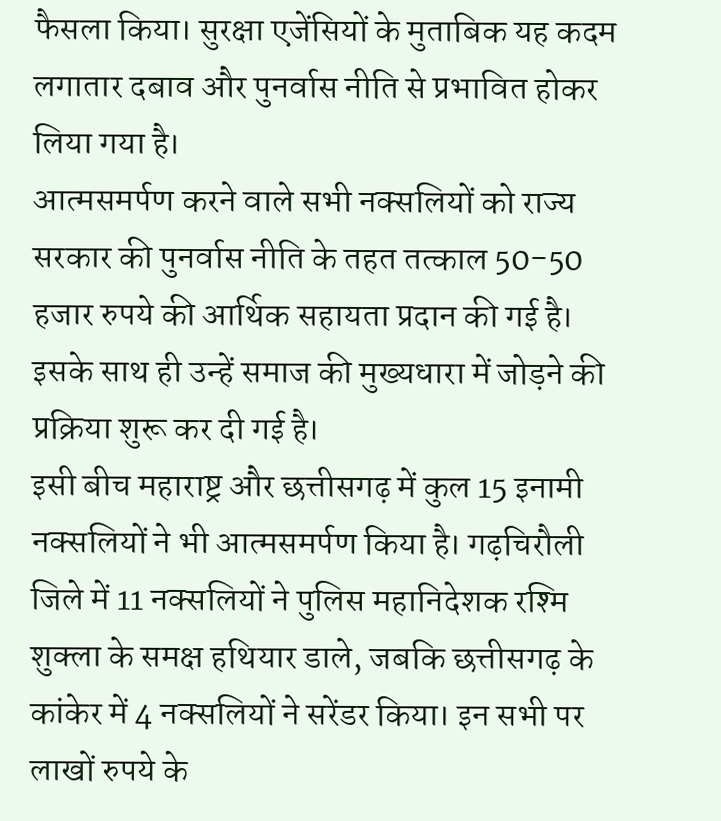फैसला किया। सुरक्षा एजेंसियों के मुताबिक यह कदम लगातार दबाव और पुनर्वास नीति से प्रभावित होकर लिया गया है।
आत्मसमर्पण करने वाले सभी नक्सलियों को राज्य सरकार की पुनर्वास नीति के तहत तत्काल 50-50 हजार रुपये की आर्थिक सहायता प्रदान की गई है। इसके साथ ही उन्हें समाज की मुख्यधारा में जोड़ने की प्रक्रिया शुरू कर दी गई है।
इसी बीच महाराष्ट्र और छत्तीसगढ़ में कुल 15 इनामी नक्सलियों ने भी आत्मसमर्पण किया है। गढ़चिरौली जिले में 11 नक्सलियों ने पुलिस महानिदेशक रश्मि शुक्ला के समक्ष हथियार डाले, जबकि छत्तीसगढ़ के कांकेर में 4 नक्सलियों ने सरेंडर किया। इन सभी पर लाखों रुपये के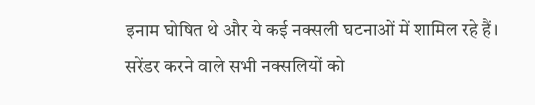इनाम घोषित थे और ये कई नक्सली घटनाओं में शामिल रहे हैं।
सरेंडर करने वाले सभी नक्सलियों को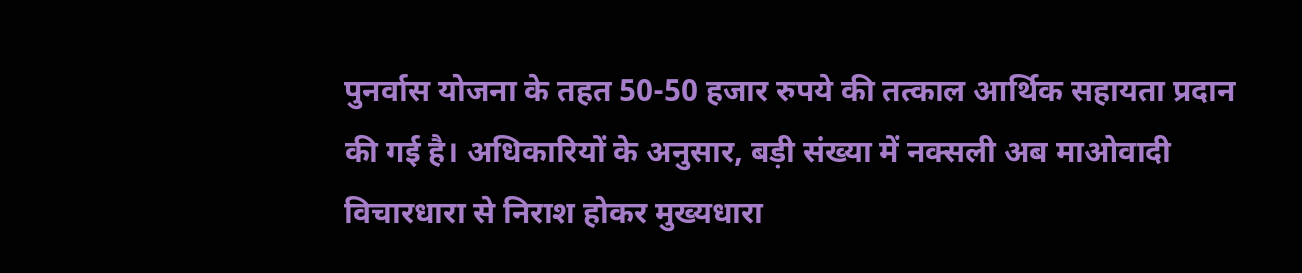पुनर्वास योजना के तहत 50-50 हजार रुपये की तत्काल आर्थिक सहायता प्रदान की गई है। अधिकारियों के अनुसार, बड़ी संख्या में नक्सली अब माओवादी विचारधारा से निराश होकर मुख्यधारा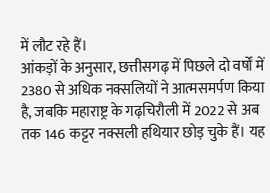में लौट रहे हैं।
आंकड़ों के अनुसार, छत्तीसगढ़ में पिछले दो वर्षों में 2380 से अधिक नक्सलियों ने आत्मसमर्पण किया है, जबकि महाराष्ट्र के गढ़चिरौली में 2022 से अब तक 146 कट्टर नक्सली हथियार छोड़ चुके हैं। यह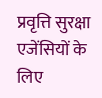प्रवृत्ति सुरक्षा एजेंसियों के लिए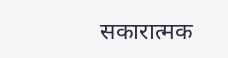सकारात्मक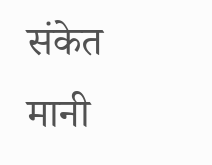संकेत मानी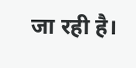जा रही है।